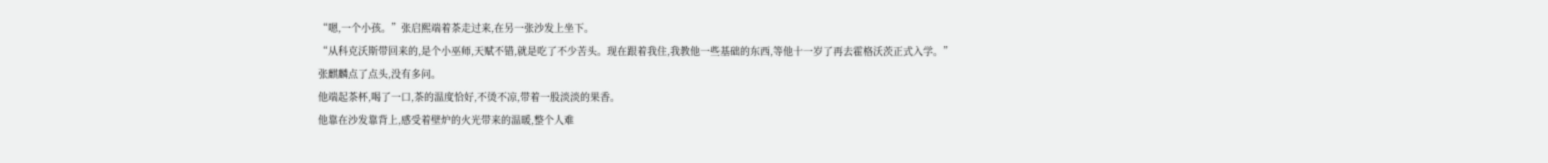“嗯,一个小孩。”张启熙端着茶走过来,在另一张沙发上坐下。
“从科克沃斯带回来的,是个小巫师,天赋不错,就是吃了不少苦头。现在跟着我住,我教他一些基础的东西,等他十一岁了再去霍格沃茨正式入学。”
张麒麟点了点头,没有多问。
他端起茶杯,喝了一口,茶的温度恰好,不烫不凉,带着一股淡淡的果香。
他靠在沙发靠背上,感受着壁炉的火光带来的温暖,整个人难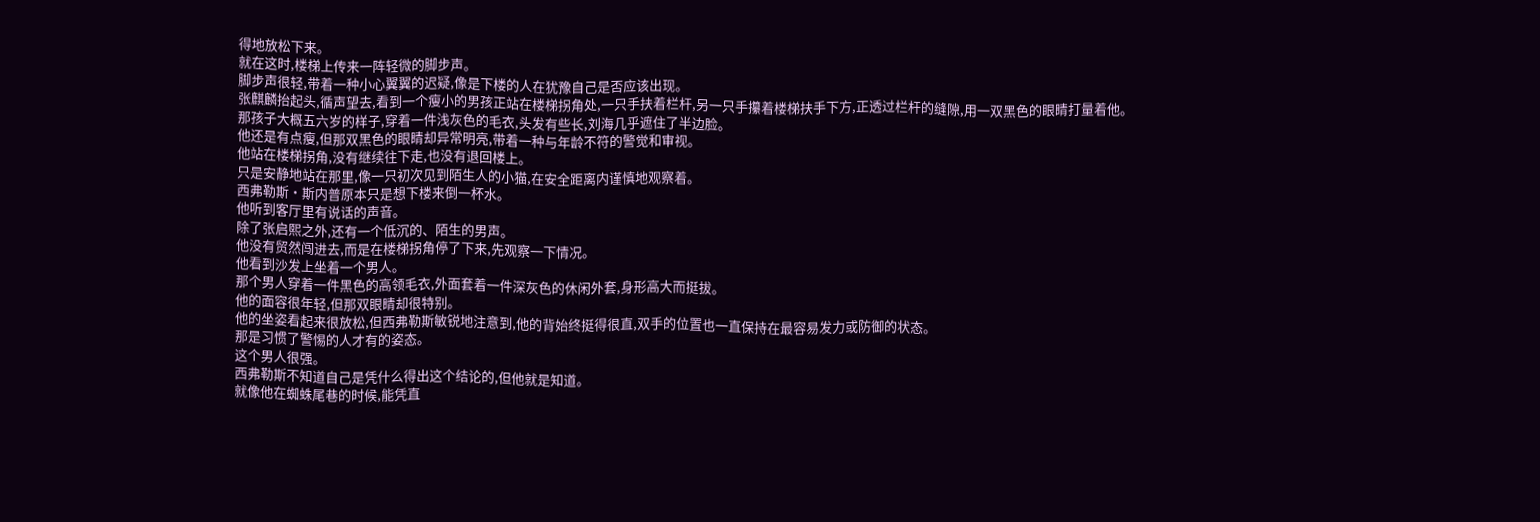得地放松下来。
就在这时,楼梯上传来一阵轻微的脚步声。
脚步声很轻,带着一种小心翼翼的迟疑,像是下楼的人在犹豫自己是否应该出现。
张麒麟抬起头,循声望去,看到一个瘦小的男孩正站在楼梯拐角处,一只手扶着栏杆,另一只手攥着楼梯扶手下方,正透过栏杆的缝隙,用一双黑色的眼睛打量着他。
那孩子大概五六岁的样子,穿着一件浅灰色的毛衣,头发有些长,刘海几乎遮住了半边脸。
他还是有点瘦,但那双黑色的眼睛却异常明亮,带着一种与年龄不符的警觉和审视。
他站在楼梯拐角,没有继续往下走,也没有退回楼上。
只是安静地站在那里,像一只初次见到陌生人的小猫,在安全距离内谨慎地观察着。
西弗勒斯·斯内普原本只是想下楼来倒一杯水。
他听到客厅里有说话的声音。
除了张启熙之外,还有一个低沉的、陌生的男声。
他没有贸然闯进去,而是在楼梯拐角停了下来,先观察一下情况。
他看到沙发上坐着一个男人。
那个男人穿着一件黑色的高领毛衣,外面套着一件深灰色的休闲外套,身形高大而挺拔。
他的面容很年轻,但那双眼睛却很特别。
他的坐姿看起来很放松,但西弗勒斯敏锐地注意到,他的背始终挺得很直,双手的位置也一直保持在最容易发力或防御的状态。
那是习惯了警惕的人才有的姿态。
这个男人很强。
西弗勒斯不知道自己是凭什么得出这个结论的,但他就是知道。
就像他在蜘蛛尾巷的时候,能凭直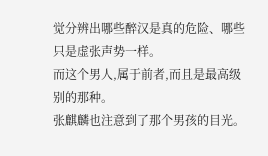觉分辨出哪些醉汉是真的危险、哪些只是虚张声势一样。
而这个男人,属于前者,而且是最高级别的那种。
张麒麟也注意到了那个男孩的目光。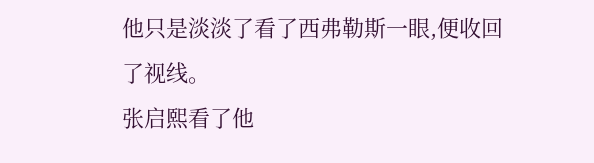他只是淡淡了看了西弗勒斯一眼,便收回了视线。
张启熙看了他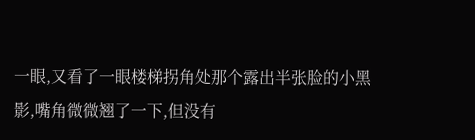一眼,又看了一眼楼梯拐角处那个露出半张脸的小黑影,嘴角微微翘了一下,但没有